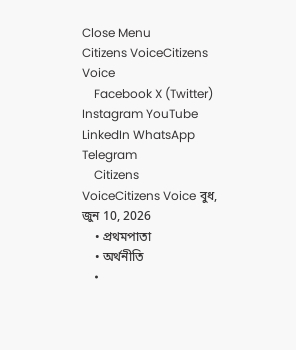Close Menu
Citizens VoiceCitizens Voice
    Facebook X (Twitter) Instagram YouTube LinkedIn WhatsApp Telegram
    Citizens VoiceCitizens Voice বুধ, জুন 10, 2026
    • প্রথমপাতা
    • অর্থনীতি
    •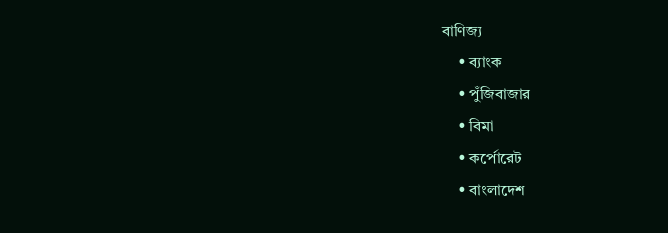বাণিজ্য
    • ব্যাংক
    • পুঁজিবাজার
    • বিমা
    • কর্পোরেট
    • বাংলাদেশ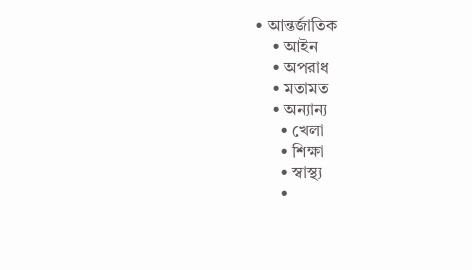• আন্তর্জাতিক
    • আইন
    • অপরাধ
    • মতামত
    • অন্যান্য
      • খেলা
      • শিক্ষা
      • স্বাস্থ্য
      •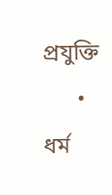প্রযুক্তি
      • ধর্ম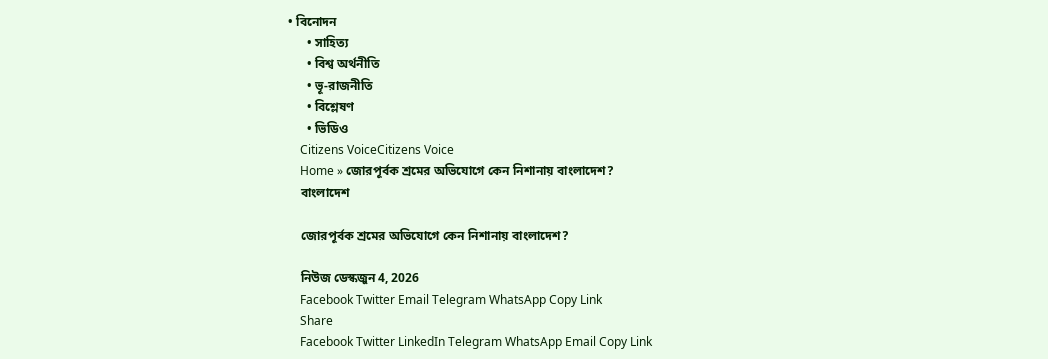• বিনোদন
      • সাহিত্য
      • বিশ্ব অর্থনীতি
      • ভূ-রাজনীতি
      • বিশ্লেষণ
      • ভিডিও
    Citizens VoiceCitizens Voice
    Home » জোরপূর্বক শ্রমের অভিযোগে কেন নিশানায় বাংলাদেশ?
    বাংলাদেশ

    জোরপূর্বক শ্রমের অভিযোগে কেন নিশানায় বাংলাদেশ?

    নিউজ ডেস্কজুন 4, 2026
    Facebook Twitter Email Telegram WhatsApp Copy Link
    Share
    Facebook Twitter LinkedIn Telegram WhatsApp Email Copy Link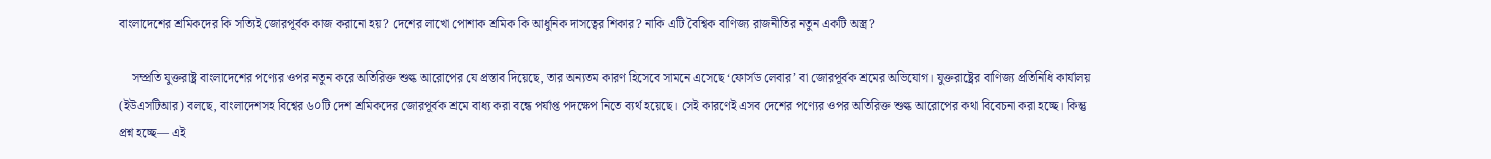বাংলাদেশের শ্রমিকদের কি সত্যিই জোরপূর্বক কাজ করানো হয়? দেশের লাখো পোশাক শ্রমিক কি আধুনিক দাসত্বের শিকার? নাকি এটি বৈশ্বিক বাণিজ্য রাজনীতির নতুন একটি অস্ত্র?

    সম্প্রতি যুক্তরাষ্ট্র বাংলাদেশের পণ্যের ওপর নতুন করে অতিরিক্ত শুল্ক আরোপের যে প্রস্তাব দিয়েছে, তার অন্যতম কারণ হিসেবে সামনে এসেছে ‘ফোর্সড লেবার’ বা জোরপূর্বক শ্রমের অভিযোগ। যুক্তরাষ্ট্রের বাণিজ্য প্রতিনিধি কার্যালয় (ইউএসটিআর) বলছে, বাংলাদেশসহ বিশ্বের ৬০টি দেশ শ্রমিকদের জোরপূর্বক শ্রমে বাধ্য করা বন্ধে পর্যাপ্ত পদক্ষেপ নিতে ব্যর্থ হয়েছে। সেই কারণেই এসব দেশের পণ্যের ওপর অতিরিক্ত শুল্ক আরোপের কথা বিবেচনা করা হচ্ছে। কিন্তু প্রশ্ন হচ্ছে— এই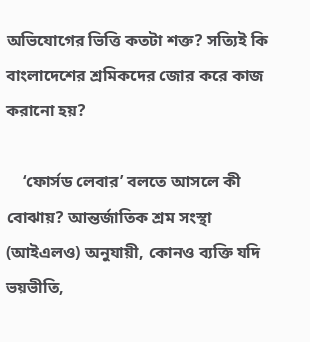অভিযোগের ভিত্তি কতটা শক্ত? সত্যিই কি বাংলাদেশের শ্রমিকদের জোর করে কাজ করানো হয়?

    ‘ফোর্সড লেবার’ বলতে আসলে কী বোঝায়? আন্তর্জাতিক শ্রম সংস্থা (আইএলও) অনুযায়ী, কোনও ব্যক্তি যদি ভয়ভীতি,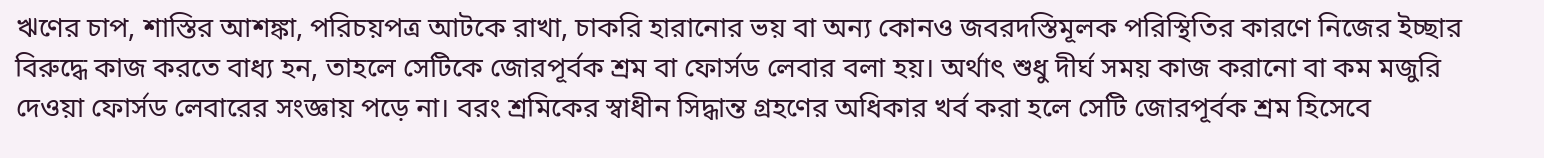ঋণের চাপ, শাস্তির আশঙ্কা, পরিচয়পত্র আটকে রাখা, চাকরি হারানোর ভয় বা অন্য কোনও জবরদস্তিমূলক পরিস্থিতির কারণে নিজের ইচ্ছার বিরুদ্ধে কাজ করতে বাধ্য হন, তাহলে সেটিকে জোরপূর্বক শ্রম বা ফোর্সড লেবার বলা হয়। অর্থাৎ শুধু দীর্ঘ সময় কাজ করানো বা কম মজুরি দেওয়া ফোর্সড লেবারের সংজ্ঞায় পড়ে না। বরং শ্রমিকের স্বাধীন সিদ্ধান্ত গ্রহণের অধিকার খর্ব করা হলে সেটি জোরপূর্বক শ্রম হিসেবে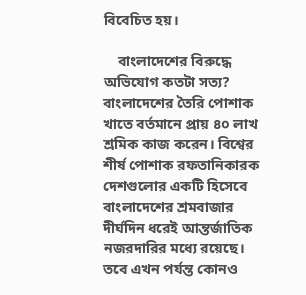বিবেচিত হয়।

    বাংলাদেশের বিরুদ্ধে অভিযোগ কতটা সত্য? বাংলাদেশের তৈরি পোশাক খাতে বর্তমানে প্রায় ৪০ লাখ শ্রমিক কাজ করেন। বিশ্বের শীর্ষ পোশাক রফতানিকারক দেশগুলোর একটি হিসেবে বাংলাদেশের শ্রমবাজার দীর্ঘদিন ধরেই আন্তর্জাতিক নজরদারির মধ্যে রয়েছে। তবে এখন পর্যন্ত কোনও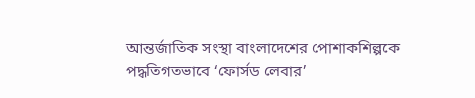আন্তর্জাতিক সংস্থা বাংলাদেশের পোশাকশিল্পকে পদ্ধতিগতভাবে ‘ফোর্সড লেবার’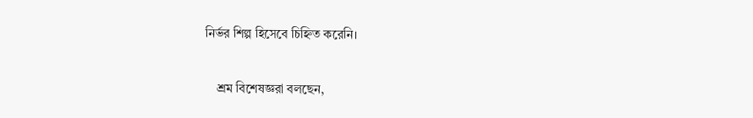নির্ভর শিল্প হিসেবে চিহ্নিত করেনি।

    শ্রম বিশেষজ্ঞরা বলছেন,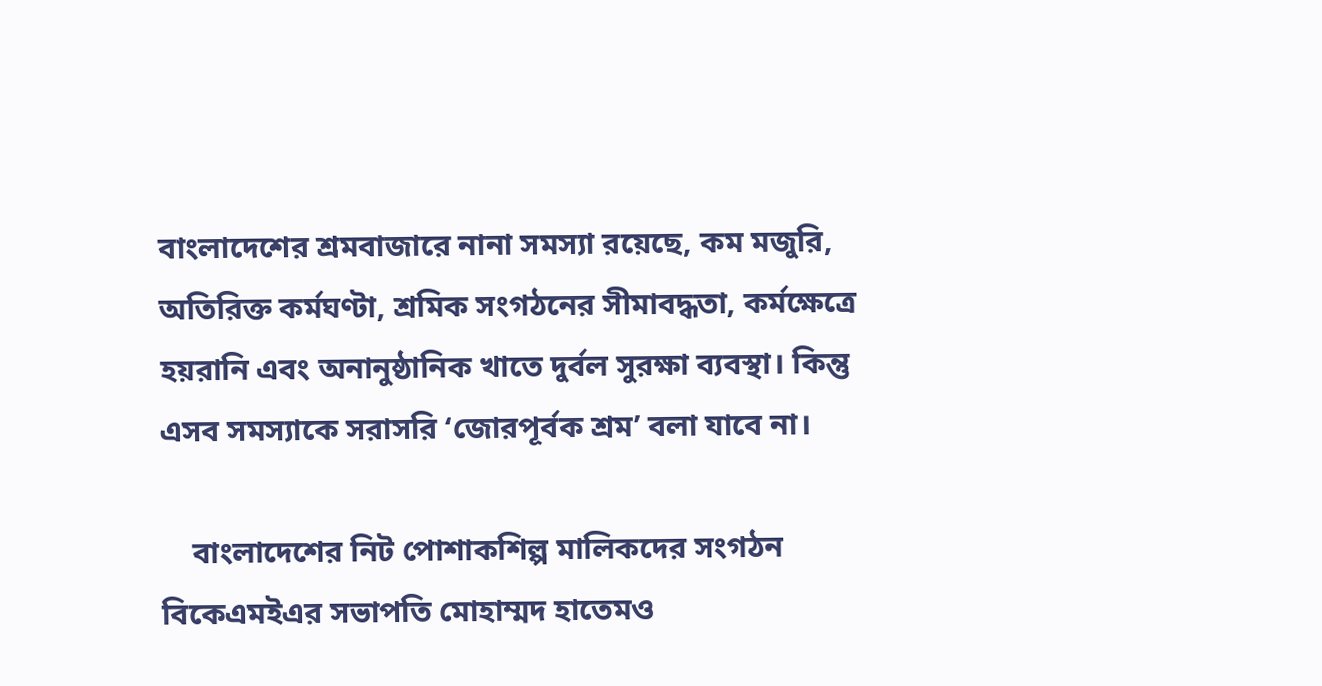বাংলাদেশের শ্রমবাজারে নানা সমস্যা রয়েছে, কম মজুরি, অতিরিক্ত কর্মঘণ্টা, শ্রমিক সংগঠনের সীমাবদ্ধতা, কর্মক্ষেত্রে হয়রানি এবং অনানুষ্ঠানিক খাতে দুর্বল সুরক্ষা ব্যবস্থা। কিন্তু এসব সমস্যাকে সরাসরি ‘জোরপূর্বক শ্রম’ বলা যাবে না।

    বাংলাদেশের নিট পোশাকশিল্প মালিকদের সংগঠন বিকেএমইএর সভাপতি মোহাম্মদ হাতেমও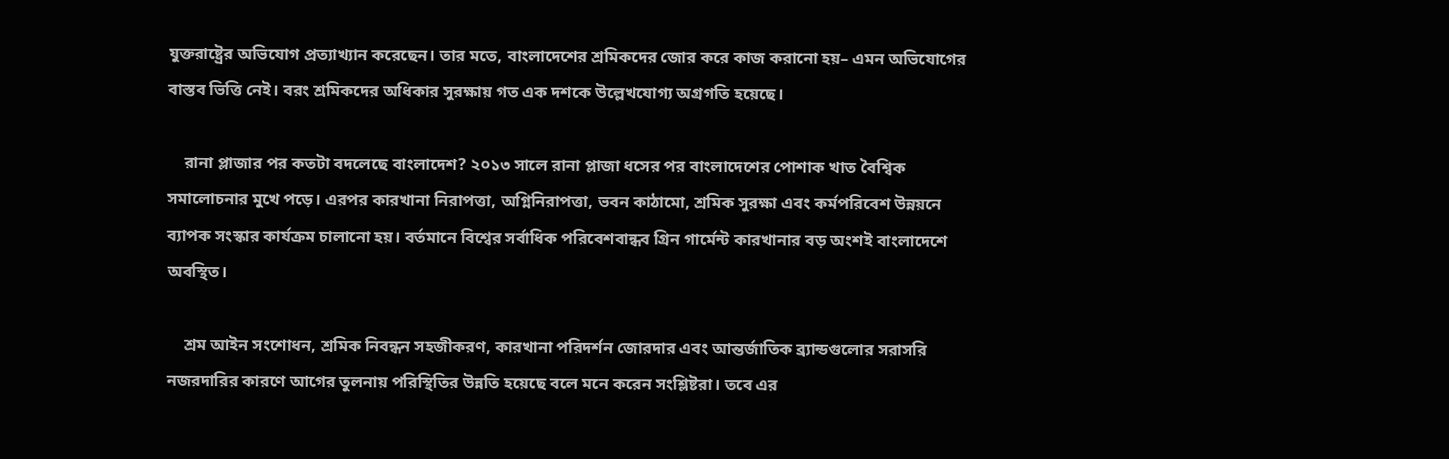যুক্তরাষ্ট্রের অভিযোগ প্রত্যাখ্যান করেছেন। তার মতে, বাংলাদেশের শ্রমিকদের জোর করে কাজ করানো হয়– এমন অভিযোগের বাস্তব ভিত্তি নেই। বরং শ্রমিকদের অধিকার সুরক্ষায় গত এক দশকে উল্লেখযোগ্য অগ্রগতি হয়েছে।

    রানা প্লাজার পর কতটা বদলেছে বাংলাদেশ? ২০১৩ সালে রানা প্লাজা ধসের পর বাংলাদেশের পোশাক খাত বৈশ্বিক সমালোচনার মুখে পড়ে। এরপর কারখানা নিরাপত্তা, অগ্নিনিরাপত্তা, ভবন কাঠামো, শ্রমিক সুরক্ষা এবং কর্মপরিবেশ উন্নয়নে ব্যাপক সংস্কার কার্যক্রম চালানো হয়। বর্তমানে বিশ্বের সর্বাধিক পরিবেশবান্ধব গ্রিন গার্মেন্ট কারখানার বড় অংশই বাংলাদেশে অবস্থিত।

    শ্রম আইন সংশোধন, শ্রমিক নিবন্ধন সহজীকরণ, কারখানা পরিদর্শন জোরদার এবং আন্তর্জাতিক ব্র্যান্ডগুলোর সরাসরি নজরদারির কারণে আগের তুলনায় পরিস্থিতির উন্নতি হয়েছে বলে মনে করেন সংশ্লিষ্টরা। তবে এর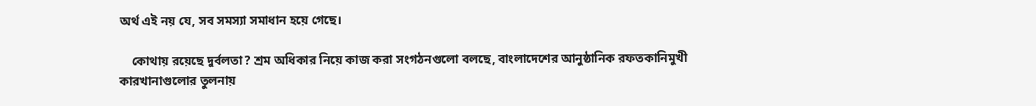অর্থ এই নয় যে, সব সমস্যা সমাধান হয়ে গেছে।

    কোথায় রয়েছে দুর্বলতা? শ্রম অধিকার নিয়ে কাজ করা সংগঠনগুলো বলছে, বাংলাদেশের আনুষ্ঠানিক রফতকানিমুখী কারখানাগুলোর তুলনায়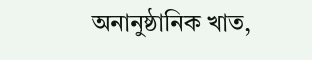অনানুষ্ঠানিক খাত,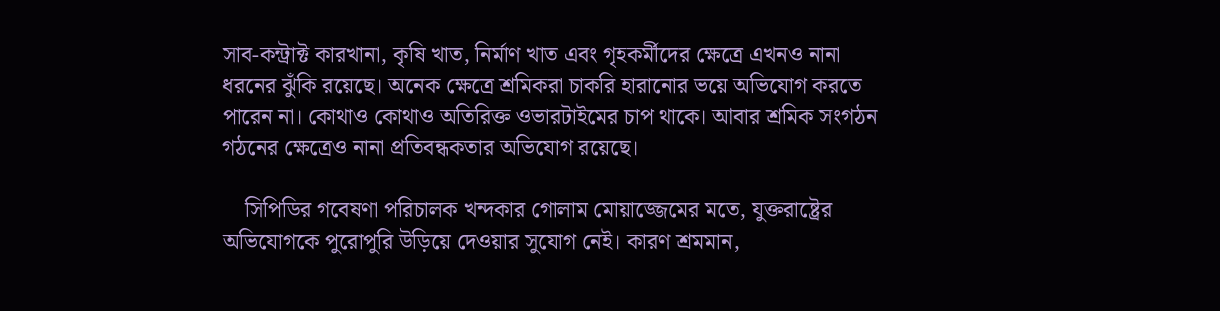সাব-কন্ট্রাক্ট কারখানা, কৃষি খাত, নির্মাণ খাত এবং গৃহকর্মীদের ক্ষেত্রে এখনও নানা ধরনের ঝুঁকি রয়েছে। অনেক ক্ষেত্রে শ্রমিকরা চাকরি হারানোর ভয়ে অভিযোগ করতে পারেন না। কোথাও কোথাও অতিরিক্ত ওভারটাইমের চাপ থাকে। আবার শ্রমিক সংগঠন গঠনের ক্ষেত্রেও নানা প্রতিবন্ধকতার অভিযোগ রয়েছে।

    সিপিডির গবেষণা পরিচালক খন্দকার গোলাম মোয়াজ্জেমের মতে, যুক্তরাষ্ট্রের অভিযোগকে পুরোপুরি উড়িয়ে দেওয়ার সুযোগ নেই। কারণ শ্রমমান,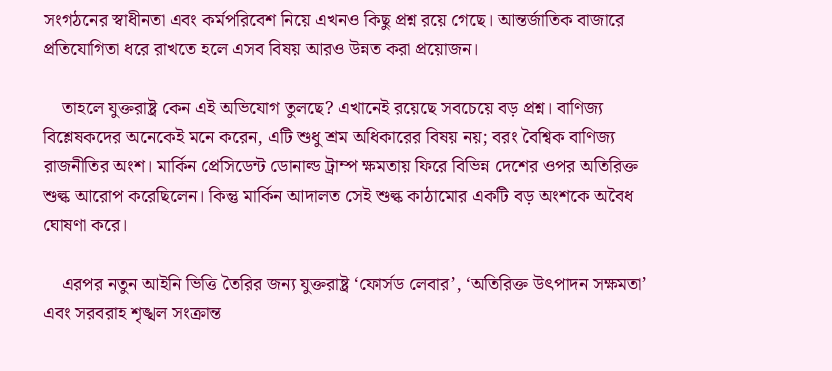সংগঠনের স্বাধীনতা এবং কর্মপরিবেশ নিয়ে এখনও কিছু প্রশ্ন রয়ে গেছে। আন্তর্জাতিক বাজারে প্রতিযোগিতা ধরে রাখতে হলে এসব বিষয় আরও উন্নত করা প্রয়োজন।

    তাহলে যুক্তরাষ্ট্র কেন এই অভিযোগ তুলছে? এখানেই রয়েছে সবচেয়ে বড় প্রশ্ন। বাণিজ্য বিশ্লেষকদের অনেকেই মনে করেন, এটি শুধু শ্রম অধিকারের বিষয় নয়; বরং বৈশ্বিক বাণিজ্য রাজনীতির অংশ। মার্কিন প্রেসিডেন্ট ডোনাল্ড ট্রাম্প ক্ষমতায় ফিরে বিভিন্ন দেশের ওপর অতিরিক্ত শুল্ক আরোপ করেছিলেন। কিন্তু মার্কিন আদালত সেই শুল্ক কাঠামোর একটি বড় অংশকে অবৈধ ঘোষণা করে।

    এরপর নতুন আইনি ভিত্তি তৈরির জন্য যুক্তরাষ্ট্র ‘ফোর্সড লেবার’, ‘অতিরিক্ত উৎপাদন সক্ষমতা’ এবং সরবরাহ শৃঙ্খল সংক্রান্ত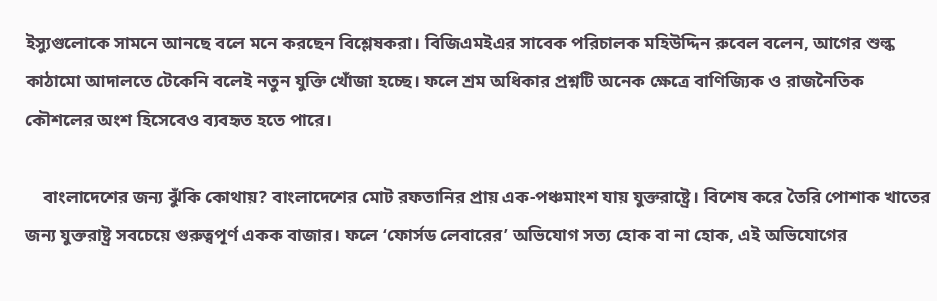ইস্যুগুলোকে সামনে আনছে বলে মনে করছেন বিশ্লেষকরা। বিজিএমইএর সাবেক পরিচালক মহিউদ্দিন রুবেল বলেন, আগের শুল্ক কাঠামো আদালতে টেকেনি বলেই নতুন যুক্তি খোঁজা হচ্ছে। ফলে শ্রম অধিকার প্রশ্নটি অনেক ক্ষেত্রে বাণিজ্যিক ও রাজনৈতিক কৌশলের অংশ হিসেবেও ব্যবহৃত হতে পারে।

    বাংলাদেশের জন্য ঝুঁকি কোথায়? বাংলাদেশের মোট রফতানির প্রায় এক-পঞ্চমাংশ যায় যুক্তরাষ্ট্রে। বিশেষ করে তৈরি পোশাক খাতের জন্য যুক্তরাষ্ট্র সবচেয়ে গুরুত্বপূর্ণ একক বাজার। ফলে ‘ফোর্সড লেবারের’ অভিযোগ সত্য হোক বা না হোক, এই অভিযোগের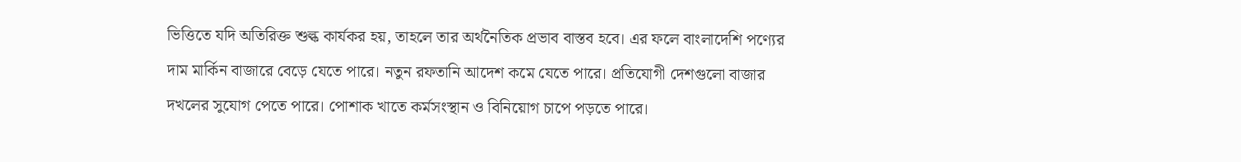ভিত্তিতে যদি অতিরিক্ত শুল্ক কার্যকর হয়, তাহলে তার অর্থনৈতিক প্রভাব বাস্তব হবে। এর ফলে বাংলাদেশি পণ্যের দাম মার্কিন বাজারে বেড়ে যেতে পারে। নতুন রফতানি আদেশ কমে যেতে পারে। প্রতিযোগী দেশগুলো বাজার দখলের সুযোগ পেতে পারে। পোশাক খাতে কর্মসংস্থান ও বিনিয়োগ চাপে পড়তে পারে।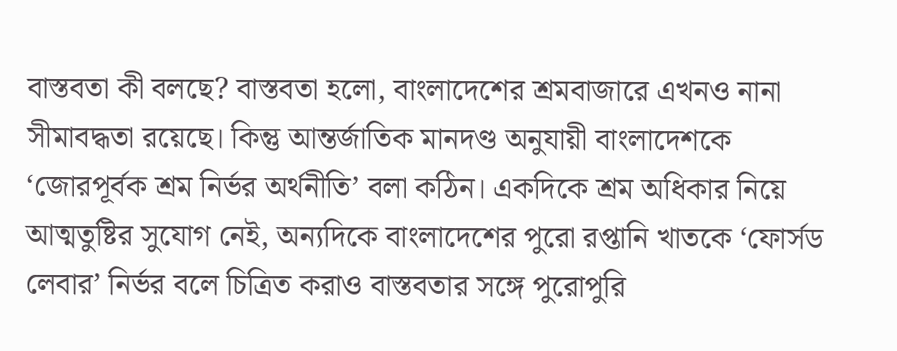বাস্তবতা কী বলছে? বাস্তবতা হলো, বাংলাদেশের শ্রমবাজারে এখনও নানা সীমাবদ্ধতা রয়েছে। কিন্তু আন্তর্জাতিক মানদণ্ড অনুযায়ী বাংলাদেশকে ‘জোরপূর্বক শ্রম নির্ভর অর্থনীতি’ বলা কঠিন। একদিকে শ্রম অধিকার নিয়ে আত্মতুষ্টির সুযোগ নেই, অন্যদিকে বাংলাদেশের পুরো রপ্তানি খাতকে ‘ফোর্সড লেবার’ নির্ভর বলে চিত্রিত করাও বাস্তবতার সঙ্গে পুরোপুরি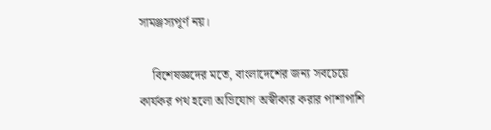সামঞ্জস্যপূর্ণ নয়।

    বিশেষজ্ঞদের মতে, বাংলাদেশের জন্য সবচেয়ে কার্যকর পথ হলো অভিযোগ অস্বীকার করার পাশাপাশি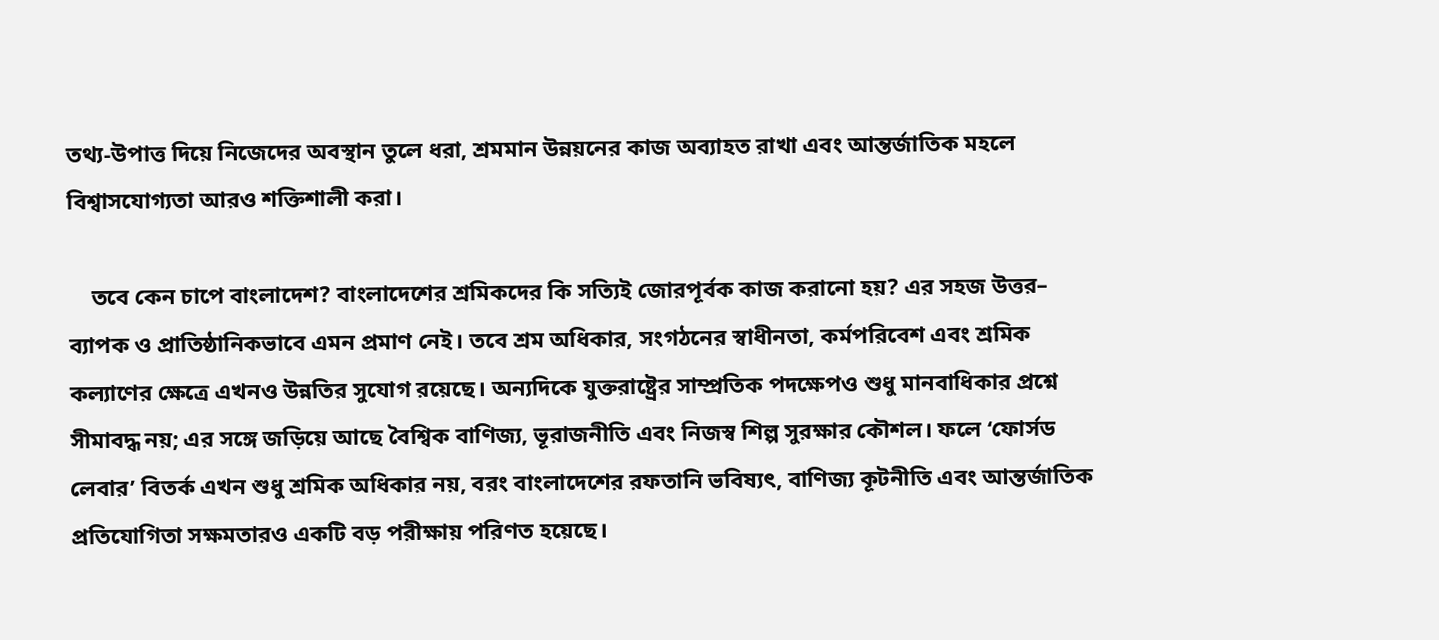তথ্য-উপাত্ত দিয়ে নিজেদের অবস্থান তুলে ধরা, শ্রমমান উন্নয়নের কাজ অব্যাহত রাখা এবং আন্তর্জাতিক মহলে বিশ্বাসযোগ্যতা আরও শক্তিশালী করা।

    তবে কেন চাপে বাংলাদেশ? বাংলাদেশের শ্রমিকদের কি সত্যিই জোরপূর্বক কাজ করানো হয়? এর সহজ উত্তর– ব্যাপক ও প্রাতিষ্ঠানিকভাবে এমন প্রমাণ নেই। তবে শ্রম অধিকার, সংগঠনের স্বাধীনতা, কর্মপরিবেশ এবং শ্রমিক কল্যাণের ক্ষেত্রে এখনও উন্নতির সুযোগ রয়েছে। অন্যদিকে যুক্তরাষ্ট্রের সাম্প্রতিক পদক্ষেপও শুধু মানবাধিকার প্রশ্নে সীমাবদ্ধ নয়; এর সঙ্গে জড়িয়ে আছে বৈশ্বিক বাণিজ্য, ভূরাজনীতি এবং নিজস্ব শিল্প সুরক্ষার কৌশল। ফলে ‘ফোর্সড লেবার’ বিতর্ক এখন শুধু শ্রমিক অধিকার নয়, বরং বাংলাদেশের রফতানি ভবিষ্যৎ, বাণিজ্য কূটনীতি এবং আন্তর্জাতিক প্রতিযোগিতা সক্ষমতারও একটি বড় পরীক্ষায় পরিণত হয়েছে।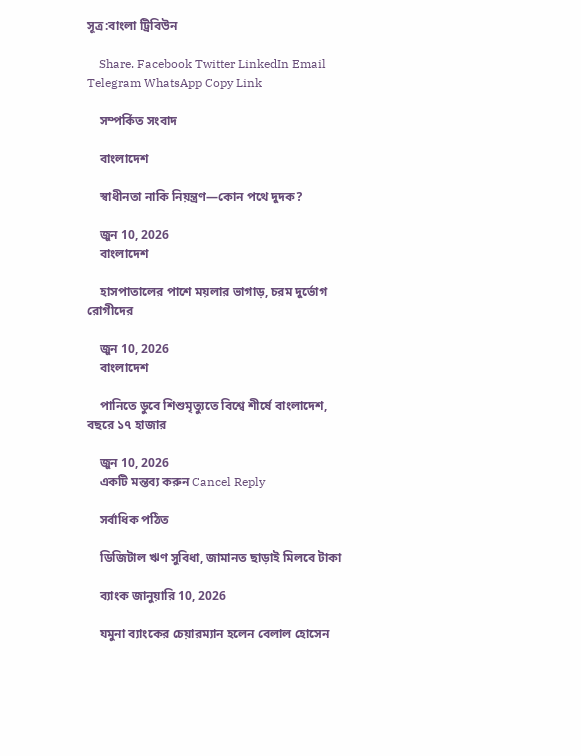সূত্র:বাংলা ট্রিবিউন

    Share. Facebook Twitter LinkedIn Email Telegram WhatsApp Copy Link

    সম্পর্কিত সংবাদ

    বাংলাদেশ

    স্বাধীনতা নাকি নিয়ন্ত্রণ—কোন পথে দুদক?

    জুন 10, 2026
    বাংলাদেশ

    হাসপাতালের পাশে ময়লার ভাগাড়, চরম দুর্ভোগ রোগীদের

    জুন 10, 2026
    বাংলাদেশ

    পানিতে ডুবে শিশুমৃত্যুতে বিশ্বে শীর্ষে বাংলাদেশ, বছরে ১৭ হাজার

    জুন 10, 2026
    একটি মন্তব্য করুন Cancel Reply

    সর্বাধিক পঠিত

    ডিজিটাল ঋণ সুবিধা, জামানত ছাড়াই মিলবে টাকা

    ব্যাংক জানুয়ারি 10, 2026

    যমুনা ব্যাংকের চেয়ারম্যান হলেন বেলাল হোসেন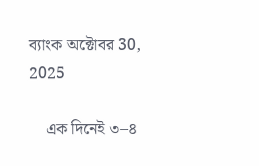ব্যাংক অক্টোবর 30, 2025

    এক দিনেই ৩–৪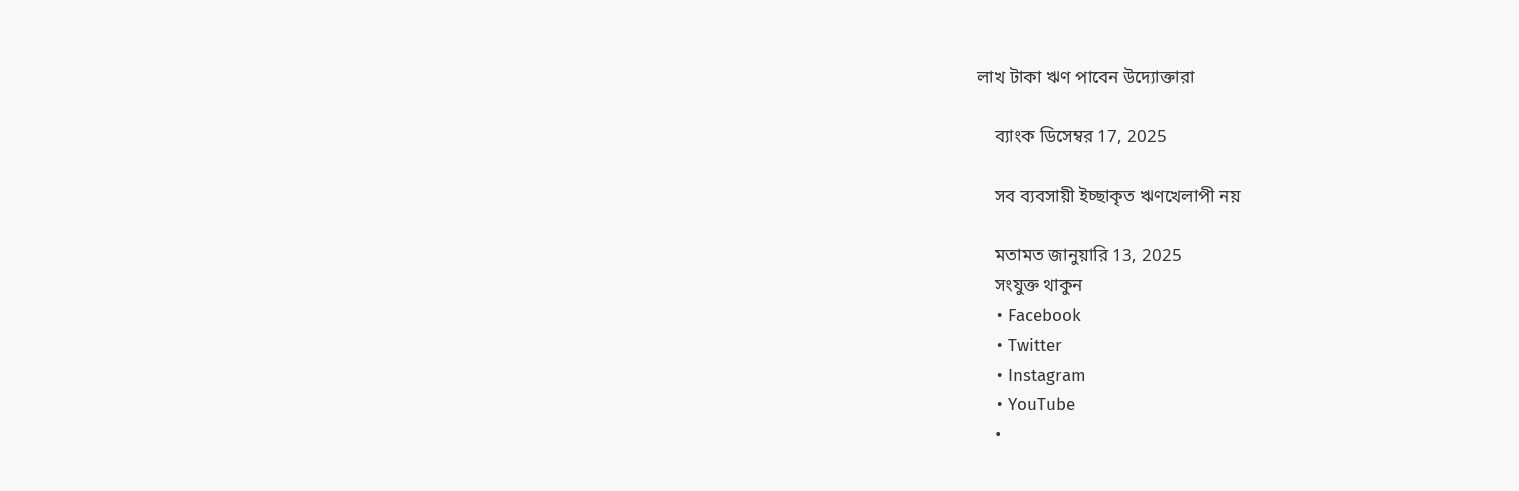লাখ টাকা ঋণ পাবেন উদ্যোক্তারা

    ব্যাংক ডিসেম্বর 17, 2025

    সব ব্যবসায়ী ইচ্ছাকৃত ঋণখেলাপী নয়

    মতামত জানুয়ারি 13, 2025
    সংযুক্ত থাকুন
    • Facebook
    • Twitter
    • Instagram
    • YouTube
    •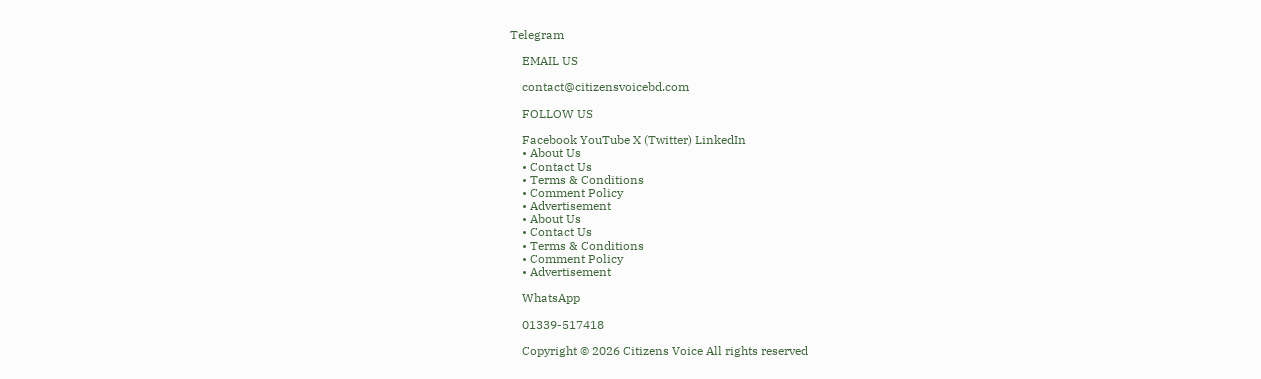Telegram

    EMAIL US

    contact@citizensvoicebd.com

    FOLLOW US

    Facebook YouTube X (Twitter) LinkedIn
    • About Us
    • Contact Us
    • Terms & Conditions
    • Comment Policy
    • Advertisement
    • About Us
    • Contact Us
    • Terms & Conditions
    • Comment Policy
    • Advertisement

    WhatsApp

    01339-517418

    Copyright © 2026 Citizens Voice All rights reserved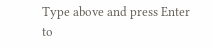Type above and press Enter to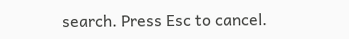search. Press Esc to cancel.